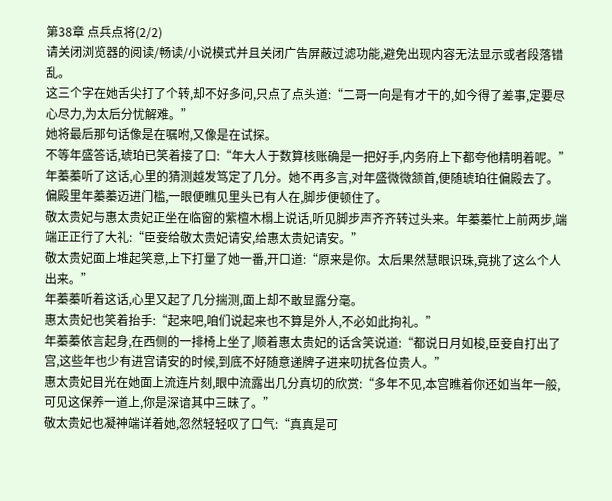第38章 点兵点将(2/2)
请关闭浏览器的阅读/畅读/小说模式并且关闭广告屏蔽过滤功能,避免出现内容无法显示或者段落错乱。
这三个字在她舌尖打了个转,却不好多问,只点了点头道:“二哥一向是有才干的,如今得了差事,定要尽心尽力,为太后分忧解难。”
她将最后那句话像是在嘱咐,又像是在试探。
不等年盛答话,琥珀已笑着接了口:“年大人于数算核账确是一把好手,内务府上下都夸他精明着呢。”
年蓁蓁听了这话,心里的猜测越发笃定了几分。她不再多言,对年盛微微颔首,便随琥珀往偏殿去了。
偏殿里年蓁蓁迈进门槛,一眼便瞧见里头已有人在,脚步便顿住了。
敬太贵妃与惠太贵妃正坐在临窗的紫檀木榻上说话,听见脚步声齐齐转过头来。年蓁蓁忙上前两步,端端正正行了大礼:“臣妾给敬太贵妃请安,给惠太贵妃请安。”
敬太贵妃面上堆起笑意,上下打量了她一番,开口道:“原来是你。太后果然慧眼识珠,竟挑了这么个人出来。”
年蓁蓁听着这话,心里又起了几分揣测,面上却不敢显露分毫。
惠太贵妃也笑着抬手:“起来吧,咱们说起来也不算是外人,不必如此拘礼。”
年蓁蓁依言起身,在西侧的一排椅上坐了,顺着惠太贵妃的话含笑说道:“都说日月如梭,臣妾自打出了宫,这些年也少有进宫请安的时候,到底不好随意递牌子进来叨扰各位贵人。”
惠太贵妃目光在她面上流连片刻,眼中流露出几分真切的欣赏:“多年不见,本宫瞧着你还如当年一般,可见这保养一道上,你是深谙其中三昧了。”
敬太贵妃也凝神端详着她,忽然轻轻叹了口气:“真真是可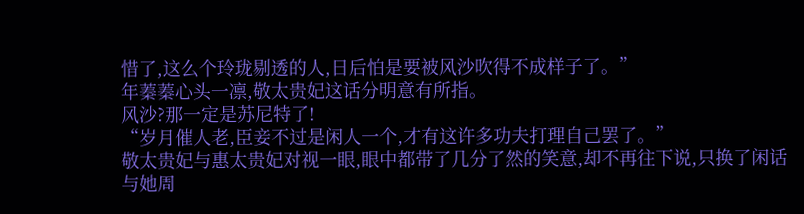惜了,这么个玲珑剔透的人,日后怕是要被风沙吹得不成样子了。”
年蓁蓁心头一凛,敬太贵妃这话分明意有所指。
风沙?那一定是苏尼特了!
“岁月催人老,臣妾不过是闲人一个,才有这许多功夫打理自己罢了。”
敬太贵妃与惠太贵妃对视一眼,眼中都带了几分了然的笑意,却不再往下说,只换了闲话与她周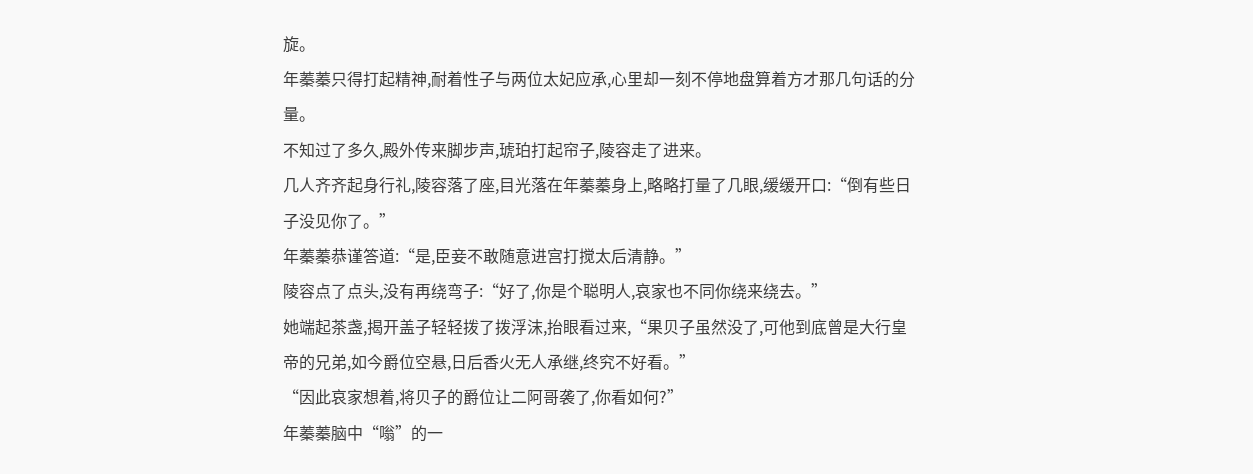旋。
年蓁蓁只得打起精神,耐着性子与两位太妃应承,心里却一刻不停地盘算着方才那几句话的分量。
不知过了多久,殿外传来脚步声,琥珀打起帘子,陵容走了进来。
几人齐齐起身行礼,陵容落了座,目光落在年蓁蓁身上,略略打量了几眼,缓缓开口:“倒有些日子没见你了。”
年蓁蓁恭谨答道:“是,臣妾不敢随意进宫打搅太后清静。”
陵容点了点头,没有再绕弯子:“好了,你是个聪明人,哀家也不同你绕来绕去。”
她端起茶盏,揭开盖子轻轻拨了拨浮沫,抬眼看过来,“果贝子虽然没了,可他到底曾是大行皇帝的兄弟,如今爵位空悬,日后香火无人承继,终究不好看。”
“因此哀家想着,将贝子的爵位让二阿哥袭了,你看如何?”
年蓁蓁脑中“嗡”的一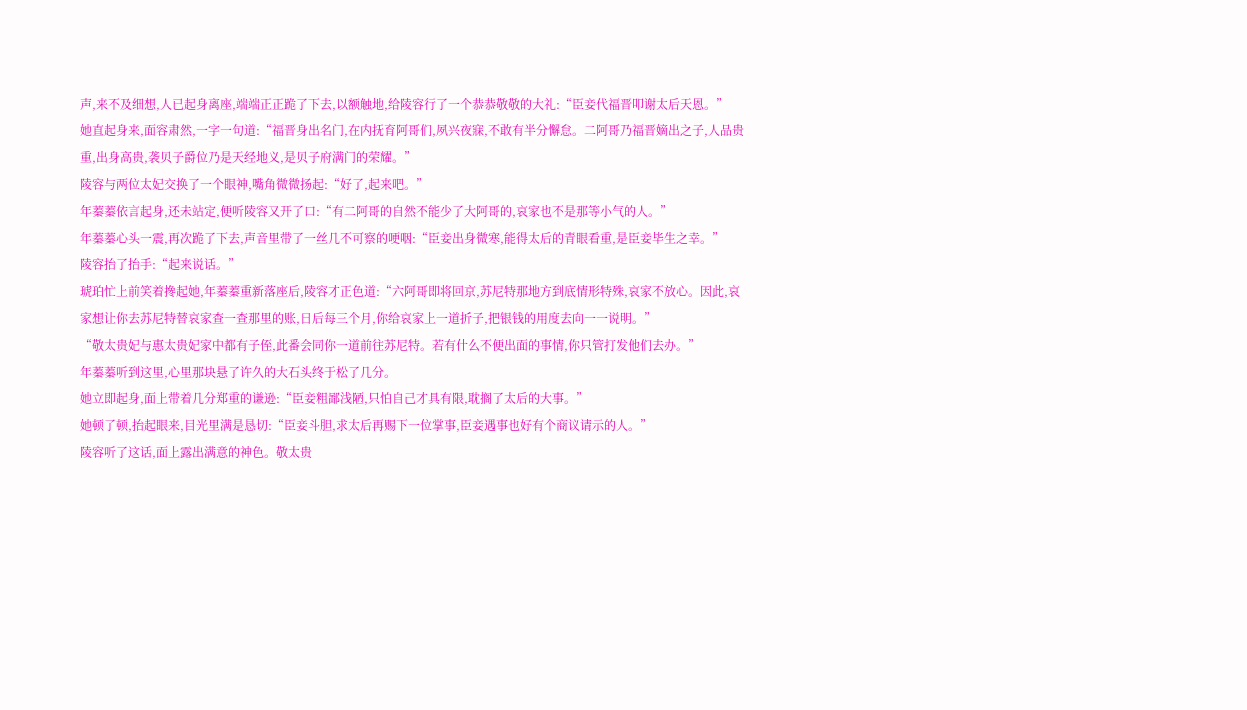声,来不及细想,人已起身离座,端端正正跪了下去,以额触地,给陵容行了一个恭恭敬敬的大礼:“臣妾代福晋叩谢太后天恩。”
她直起身来,面容肃然,一字一句道:“福晋身出名门,在内抚育阿哥们,夙兴夜寐,不敢有半分懈怠。二阿哥乃福晋嫡出之子,人品贵重,出身高贵,袭贝子爵位乃是天经地义,是贝子府满门的荣耀。”
陵容与两位太妃交换了一个眼神,嘴角微微扬起:“好了,起来吧。”
年蓁蓁依言起身,还未站定,便听陵容又开了口:“有二阿哥的自然不能少了大阿哥的,哀家也不是那等小气的人。”
年蓁蓁心头一震,再次跪了下去,声音里带了一丝几不可察的哽咽:“臣妾出身微寒,能得太后的青眼看重,是臣妾毕生之幸。”
陵容抬了抬手:“起来说话。”
琥珀忙上前笑着搀起她,年蓁蓁重新落座后,陵容才正色道:“六阿哥即将回京,苏尼特那地方到底情形特殊,哀家不放心。因此,哀家想让你去苏尼特替哀家查一查那里的账,日后每三个月,你给哀家上一道折子,把银钱的用度去向一一说明。”
“敬太贵妃与惠太贵妃家中都有子侄,此番会同你一道前往苏尼特。若有什么不便出面的事情,你只管打发他们去办。”
年蓁蓁听到这里,心里那块悬了许久的大石头终于松了几分。
她立即起身,面上带着几分郑重的谦逊:“臣妾粗鄙浅陋,只怕自己才具有限,耽搁了太后的大事。”
她顿了顿,抬起眼来,目光里满是恳切:“臣妾斗胆,求太后再赐下一位掌事,臣妾遇事也好有个商议请示的人。”
陵容听了这话,面上露出满意的神色。敬太贵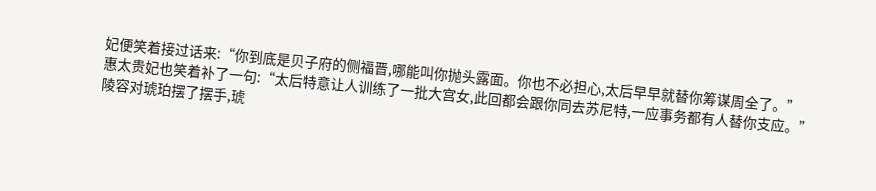妃便笑着接过话来:“你到底是贝子府的侧福晋,哪能叫你抛头露面。你也不必担心,太后早早就替你筹谋周全了。”
惠太贵妃也笑着补了一句:“太后特意让人训练了一批大宫女,此回都会跟你同去苏尼特,一应事务都有人替你支应。”
陵容对琥珀摆了摆手,琥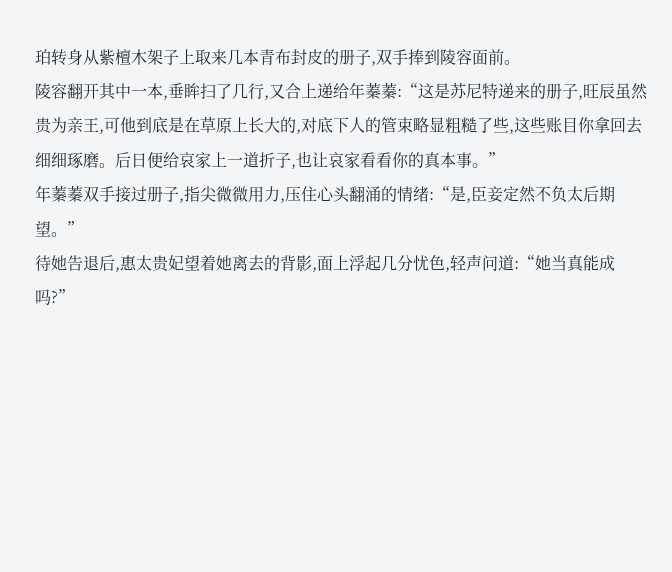珀转身从紫檀木架子上取来几本青布封皮的册子,双手捧到陵容面前。
陵容翻开其中一本,垂眸扫了几行,又合上递给年蓁蓁:“这是苏尼特递来的册子,旺辰虽然贵为亲王,可他到底是在草原上长大的,对底下人的管束略显粗糙了些,这些账目你拿回去细细琢磨。后日便给哀家上一道折子,也让哀家看看你的真本事。”
年蓁蓁双手接过册子,指尖微微用力,压住心头翻涌的情绪:“是,臣妾定然不负太后期望。”
待她告退后,惠太贵妃望着她离去的背影,面上浮起几分忧色,轻声问道:“她当真能成吗?”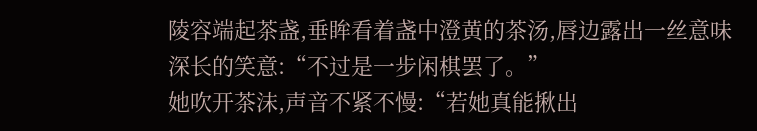陵容端起茶盏,垂眸看着盏中澄黄的茶汤,唇边露出一丝意味深长的笑意:“不过是一步闲棋罢了。”
她吹开茶沫,声音不紧不慢:“若她真能揪出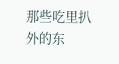那些吃里扒外的东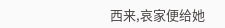西来,哀家便给她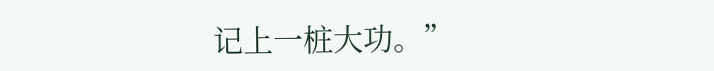记上一桩大功。”